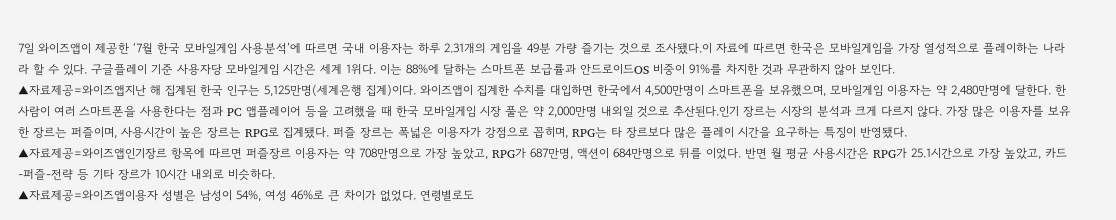7일 와이즈앱이 제공한 ‘7월 한국 모바일게임 사용분석’에 따르면 국내 이용자는 하루 2.31개의 게임을 49분 가량 즐기는 것으로 조사됐다.이 자료에 따르면 한국은 모바일게임을 가장 열성적으로 플레이하는 나라라 할 수 있다. 구글플레이 기준 사용자당 모바일게임 시간은 세계 1위다. 이는 88%에 달하는 스마트폰 보급률과 안드로이드OS 비중이 91%를 차지한 것과 무관하지 않아 보인다.
▲자료제공=와이즈앱지난 해 집계된 한국 인구는 5,125만명(세계은행 집계)이다. 와이즈앱이 집계한 수치를 대입하면 한국에서 4,500만명이 스마트폰을 보유했으며, 모바일게임 이용자는 약 2,480만명에 달한다. 한 사람이 여러 스마트폰을 사용한다는 점과 PC 앱플레이어 등을 고려했을 때 한국 모바일게임 시장 풀은 약 2,000만명 내외일 것으로 추산된다.인기 장르는 시장의 분석과 크게 다르지 않다. 가장 많은 이용자를 보유한 장르는 퍼즐이며, 사용시간이 높은 장르는 RPG로 집계됐다. 퍼즐 장르는 폭넓은 이용자가 강점으로 꼽히며, RPG는 타 장르보다 많은 플레이 시간을 요구하는 특징이 반영됐다.
▲자료제공=와이즈앱인기장르 항목에 따르면 퍼즐장르 이용자는 약 708만명으로 가장 높았고, RPG가 687만명, 액션이 684만명으로 뒤를 이었다. 반면 월 평균 사용시간은 RPG가 25.1시간으로 가장 높았고, 카드-퍼즐-전략 등 기타 장르가 10시간 내외로 비슷하다.
▲자료제공=와이즈앱이용자 성별은 남성이 54%, 여성 46%로 큰 차이가 없었다. 연령별로도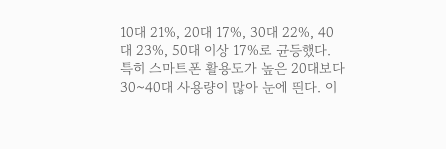10대 21%, 20대 17%, 30대 22%, 40대 23%, 50대 이상 17%로 균등했다. 특히 스마트폰 활용도가 높은 20대보다 30~40대 사용량이 많아 눈에 띈다. 이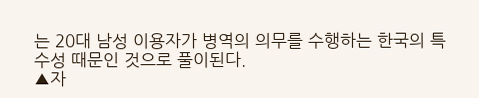는 20대 남성 이용자가 병역의 의무를 수행하는 한국의 특수성 때문인 것으로 풀이된다.
▲자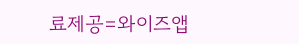료제공=와이즈앱